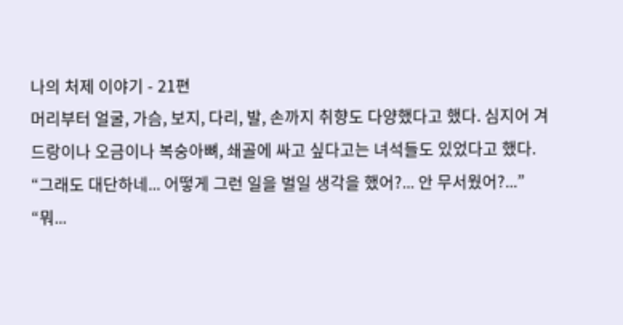나의 처제 이야기 - 21편
머리부터 얼굴, 가슴, 보지, 다리, 발, 손까지 취향도 다양했다고 했다. 심지어 겨드랑이나 오금이나 복숭아뼈, 쇄골에 싸고 싶다고는 녀석들도 있었다고 했다.
“그래도 대단하네... 어떻게 그런 일을 벌일 생각을 했어?... 안 무서웠어?...”
“뭐...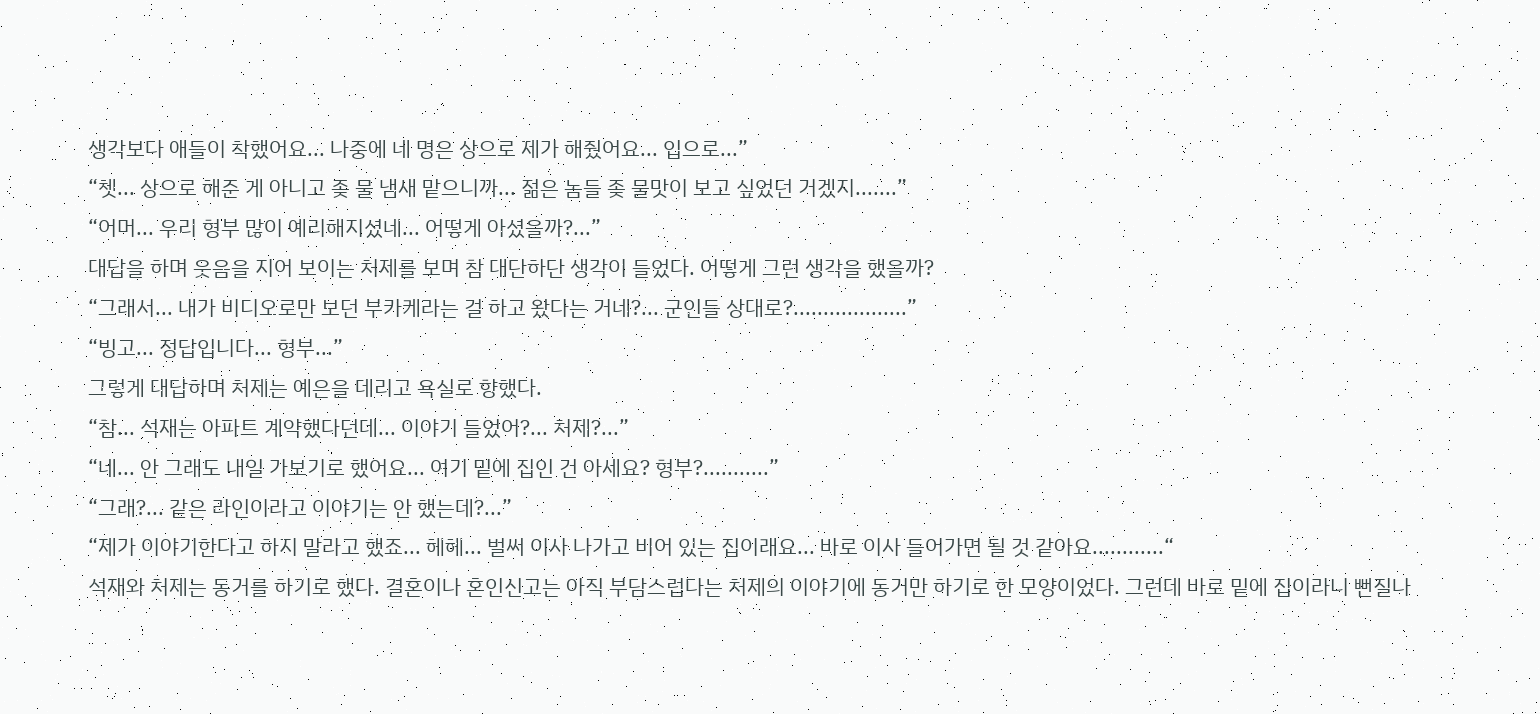생각보다 애들이 착했어요... 나중에 네 명은 상으로 제가 해줬어요... 입으로...”
“쳇... 상으로 해준 게 아니고 좆 물 냄새 맡으니까... 젊은 놈들 좆 물맛이 보고 싶었던 거겠지.......”
“어머... 우리 형부 많이 예리해지셨네... 어떻게 아셨을까?...”
대답을 하며 웃음을 지어 보이는 처제를 보며 참 대단하단 생각이 들었다. 어떻게 그런 생각을 했을까?
“그래서... 내가 비디오로만 보던 부카케라는 걸 하고 왔다는 거네?... 군인들 상대로?...................”
“빙고... 정답입니다... 형부...”
그렇게 대답하며 처제는 예은을 데리고 욕실로 향했다.
“참... 석재는 아파트 계약했다던데... 이야기 들었어?... 처제?...”
“네... 안 그래도 내일 가보기로 했어요... 여기 밑에 집인 건 아세요? 형부?...........”
“그래?... 같은 라인이라고 이야기는 안 했는데?...”
“제가 이야기한다고 하지 말라고 했죠... 헤헤... 벌써 이사 나가고 비어 있는 집이래요... 바로 이사 들어가면 될 것 같아요............“
석재와 처제는 동거를 하기로 했다. 결혼이나 혼인신고는 아직 부담스럽다는 처제의 이야기에 동거만 하기로 한 모양이었다. 그런데 바로 밑에 집이라니 뻔질나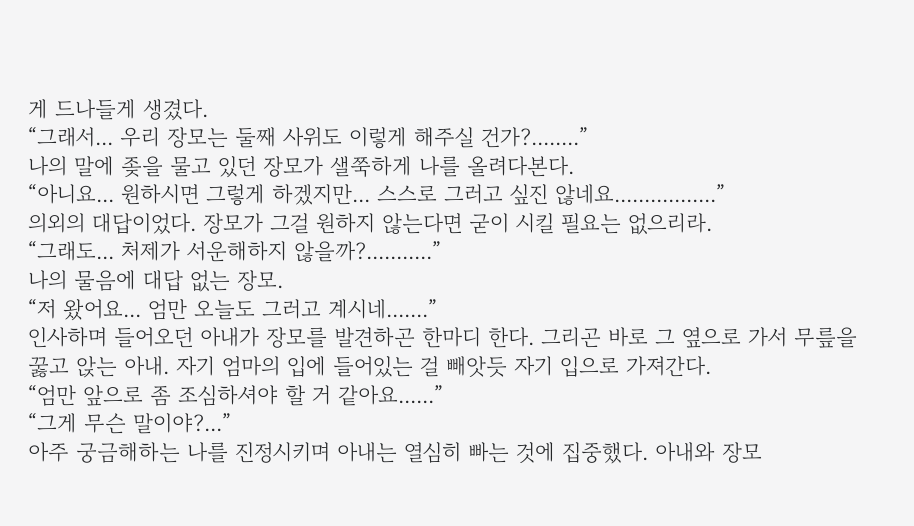게 드나들게 생겼다.
“그래서... 우리 장모는 둘째 사위도 이렇게 해주실 건가?........”
나의 말에 좆을 물고 있던 장모가 샐쭉하게 나를 올려다본다.
“아니요... 원하시면 그렇게 하겠지만... 스스로 그러고 싶진 않네요.................”
의외의 대답이었다. 장모가 그걸 원하지 않는다면 굳이 시킬 필요는 없으리라.
“그래도... 처제가 서운해하지 않을까?...........”
나의 물음에 대답 없는 장모.
“저 왔어요... 엄만 오늘도 그러고 계시네.......”
인사하며 들어오던 아내가 장모를 발견하곤 한마디 한다. 그리곤 바로 그 옆으로 가서 무릎을 꿇고 앉는 아내. 자기 엄마의 입에 들어있는 걸 빼앗듯 자기 입으로 가져간다.
“엄만 앞으로 좀 조심하셔야 할 거 같아요......”
“그게 무슨 말이야?...”
아주 궁금해하는 나를 진정시키며 아내는 열심히 빠는 것에 집중했다. 아내와 장모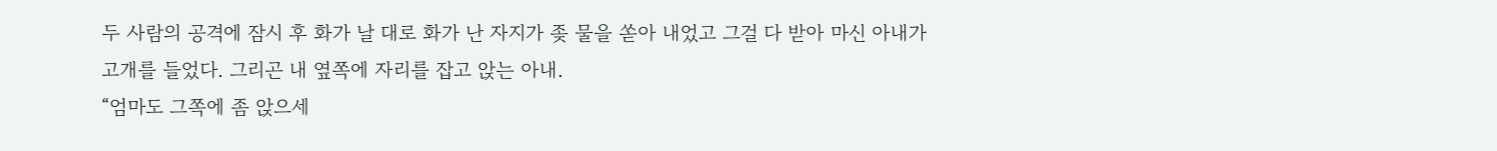두 사람의 공격에 잠시 후 화가 날 대로 화가 난 자지가 좆 물을 쏟아 내었고 그걸 다 받아 마신 아내가
고개를 들었다. 그리곤 내 옆쪽에 자리를 잡고 앉는 아내.
“엄마도 그쪽에 좀 앉으세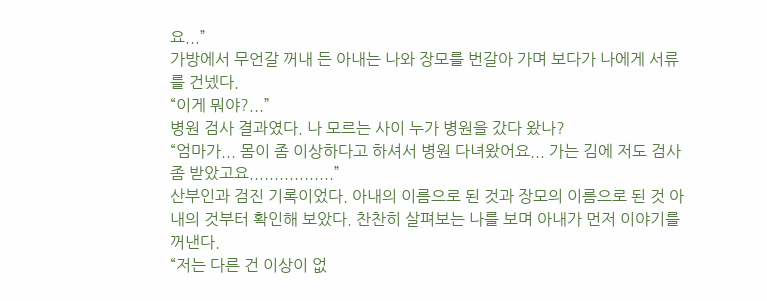요...”
가방에서 무언갈 꺼내 든 아내는 나와 장모를 번갈아 가며 보다가 나에게 서류를 건넸다.
“이게 뭐야?...”
병원 검사 결과였다. 나 모르는 사이 누가 병원을 갔다 왔나?
“엄마가... 몸이 좀 이상하다고 하셔서 병원 다녀왔어요... 가는 김에 저도 검사 좀 받았고요.................”
산부인과 검진 기록이었다. 아내의 이름으로 된 것과 장모의 이름으로 된 것 아내의 것부터 확인해 보았다. 찬찬히 살펴보는 나를 보며 아내가 먼저 이야기를 꺼낸다.
“저는 다른 건 이상이 없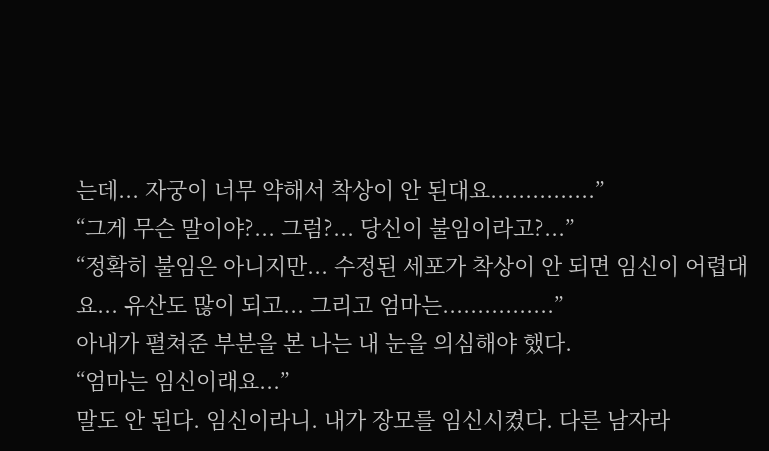는데... 자궁이 너무 약해서 착상이 안 된대요...............”
“그게 무슨 말이야?... 그럼?... 당신이 불임이라고?...”
“정확히 불임은 아니지만... 수정된 세포가 착상이 안 되면 임신이 어렵대요... 유산도 많이 되고... 그리고 엄마는................”
아내가 펼쳐준 부분을 본 나는 내 눈을 의심해야 했다.
“엄마는 임신이래요...”
말도 안 된다. 임신이라니. 내가 장모를 임신시켰다. 다른 남자라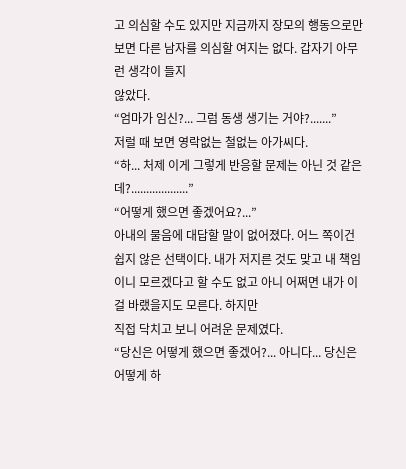고 의심할 수도 있지만 지금까지 장모의 행동으로만 보면 다른 남자를 의심할 여지는 없다. 갑자기 아무런 생각이 들지
않았다.
“엄마가 임신?... 그럼 동생 생기는 거야?.......”
저럴 때 보면 영락없는 철없는 아가씨다.
“하... 처제 이게 그렇게 반응할 문제는 아닌 것 같은데?...................”
“어떻게 했으면 좋겠어요?...”
아내의 물음에 대답할 말이 없어졌다. 어느 쪽이건 쉽지 않은 선택이다. 내가 저지른 것도 맞고 내 책임이니 모르겠다고 할 수도 없고 아니 어쩌면 내가 이걸 바랬을지도 모른다. 하지만
직접 닥치고 보니 어려운 문제였다.
“당신은 어떻게 했으면 좋겠어?... 아니다... 당신은 어떻게 하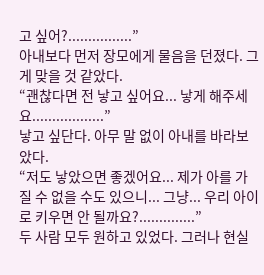고 싶어?................”
아내보다 먼저 장모에게 물음을 던졌다. 그게 맞을 것 같았다.
“괜찮다면 전 낳고 싶어요... 낳게 해주세요..................”
낳고 싶단다. 아무 말 없이 아내를 바라보았다.
“저도 낳았으면 좋겠어요... 제가 아를 가질 수 없을 수도 있으니... 그냥... 우리 아이로 키우면 안 될까요?..............”
두 사람 모두 원하고 있었다. 그러나 현실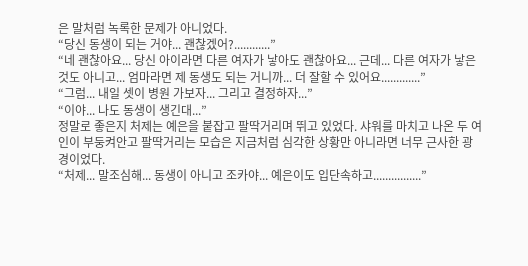은 말처럼 녹록한 문제가 아니었다.
“당신 동생이 되는 거야... 괜찮겠어?............”
“네 괜찮아요... 당신 아이라면 다른 여자가 낳아도 괜찮아요... 근데... 다른 여자가 낳은 것도 아니고... 엄마라면 제 동생도 되는 거니까... 더 잘할 수 있어요.............”
“그럼... 내일 셋이 병원 가보자... 그리고 결정하자...”
“이야... 나도 동생이 생긴대...”
정말로 좋은지 처제는 예은을 붙잡고 팔딱거리며 뛰고 있었다. 샤워를 마치고 나온 두 여인이 부둥켜안고 팔딱거리는 모습은 지금처럼 심각한 상황만 아니라면 너무 근사한 광경이었다.
“처제... 말조심해... 동생이 아니고 조카야... 예은이도 입단속하고................”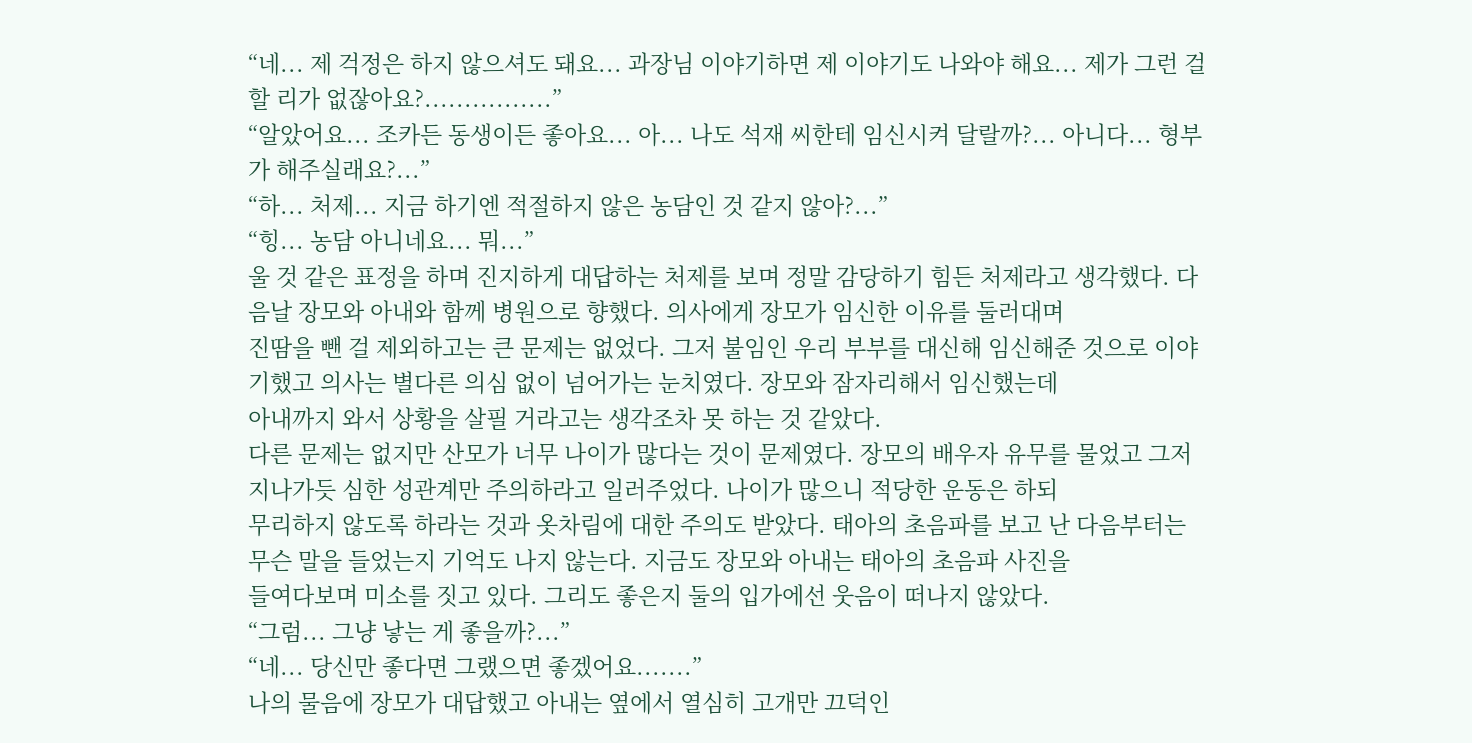“네... 제 걱정은 하지 않으셔도 돼요... 과장님 이야기하면 제 이야기도 나와야 해요... 제가 그런 걸 할 리가 없잖아요?................”
“알았어요... 조카든 동생이든 좋아요... 아... 나도 석재 씨한테 임신시켜 달랄까?... 아니다... 형부가 해주실래요?...”
“하... 처제... 지금 하기엔 적절하지 않은 농담인 것 같지 않아?...”
“힝... 농담 아니네요... 뭐...”
울 것 같은 표정을 하며 진지하게 대답하는 처제를 보며 정말 감당하기 힘든 처제라고 생각했다. 다음날 장모와 아내와 함께 병원으로 향했다. 의사에게 장모가 임신한 이유를 둘러대며
진땀을 뺀 걸 제외하고는 큰 문제는 없었다. 그저 불임인 우리 부부를 대신해 임신해준 것으로 이야기했고 의사는 별다른 의심 없이 넘어가는 눈치였다. 장모와 잠자리해서 임신했는데
아내까지 와서 상황을 살필 거라고는 생각조차 못 하는 것 같았다.
다른 문제는 없지만 산모가 너무 나이가 많다는 것이 문제였다. 장모의 배우자 유무를 물었고 그저 지나가듯 심한 성관계만 주의하라고 일러주었다. 나이가 많으니 적당한 운동은 하되
무리하지 않도록 하라는 것과 옷차림에 대한 주의도 받았다. 태아의 초음파를 보고 난 다음부터는 무슨 말을 들었는지 기억도 나지 않는다. 지금도 장모와 아내는 태아의 초음파 사진을
들여다보며 미소를 짓고 있다. 그리도 좋은지 둘의 입가에선 웃음이 떠나지 않았다.
“그럼... 그냥 낳는 게 좋을까?...”
“네... 당신만 좋다면 그랬으면 좋겠어요.......”
나의 물음에 장모가 대답했고 아내는 옆에서 열심히 고개만 끄덕인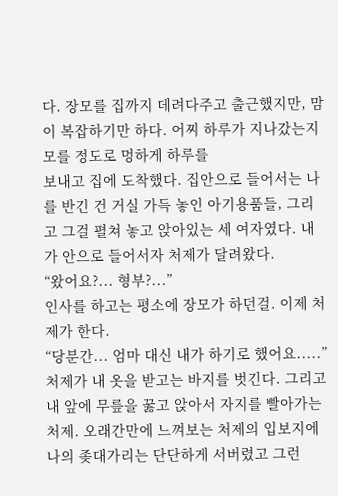다. 장모를 집까지 데려다주고 출근했지만, 맘이 복잡하기만 하다. 어찌 하루가 지나갔는지 모를 정도로 멍하게 하루를
보내고 집에 도착했다. 집안으로 들어서는 나를 반긴 건 거실 가득 놓인 아기용품들, 그리고 그걸 펼쳐 놓고 앉아있는 세 여자였다. 내가 안으로 들어서자 처제가 달려왔다.
“왔어요?... 형부?...”
인사를 하고는 평소에 장모가 하던걸. 이제 처제가 한다.
“당분간... 엄마 대신 내가 하기로 했어요.....”
처제가 내 옷을 받고는 바지를 벗긴다. 그리고 내 앞에 무릎을 꿇고 앉아서 자지를 빨아가는 처제. 오래간만에 느껴보는 처제의 입보지에 나의 좆대가리는 단단하게 서버렸고 그런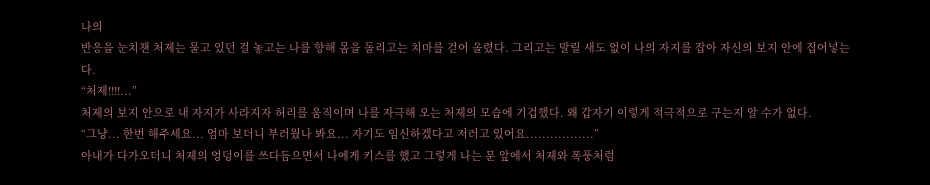나의
반응을 눈치챈 처제는 물고 있던 걸 놓고는 나를 향해 몸을 돌리고는 치마를 걷어 올렸다. 그리고는 말릴 새도 없이 나의 자지를 잡아 자신의 보지 안에 집어넣는다.
“처제!!!!...”
처제의 보지 안으로 내 자지가 사라지자 허리를 움직이며 나를 자극해 오는 처제의 모습에 기겁했다. 왜 갑자기 이렇게 적극적으로 구는지 알 수가 없다.
“그냥... 한번 해주세요... 엄마 보더니 부러웠나 봐요... 자기도 임신하겠다고 저러고 있어요.................”
아내가 다가오더니 처제의 엉덩이를 쓰다듬으면서 나에게 키스를 했고 그렇게 나는 문 앞에서 처제와 폭풍처럼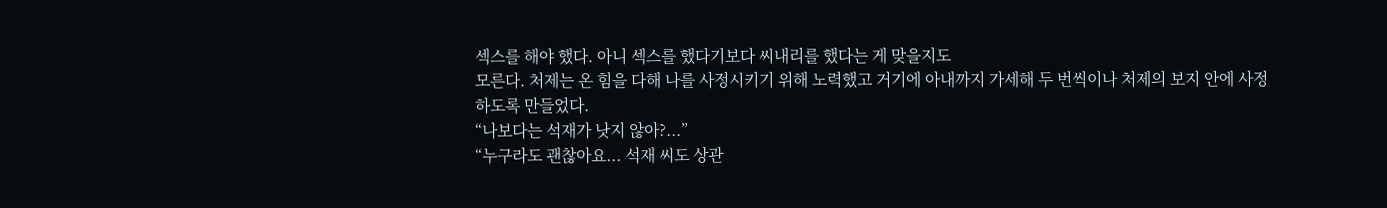섹스를 해야 했다. 아니 섹스를 했다기보다 씨내리를 했다는 게 맞을지도
모른다. 처제는 온 힘을 다해 나를 사정시키기 위해 노력했고 거기에 아내까지 가세해 두 번씩이나 처제의 보지 안에 사정하도록 만들었다.
“나보다는 석재가 낫지 않아?...”
“누구라도 괜찮아요... 석재 씨도 상관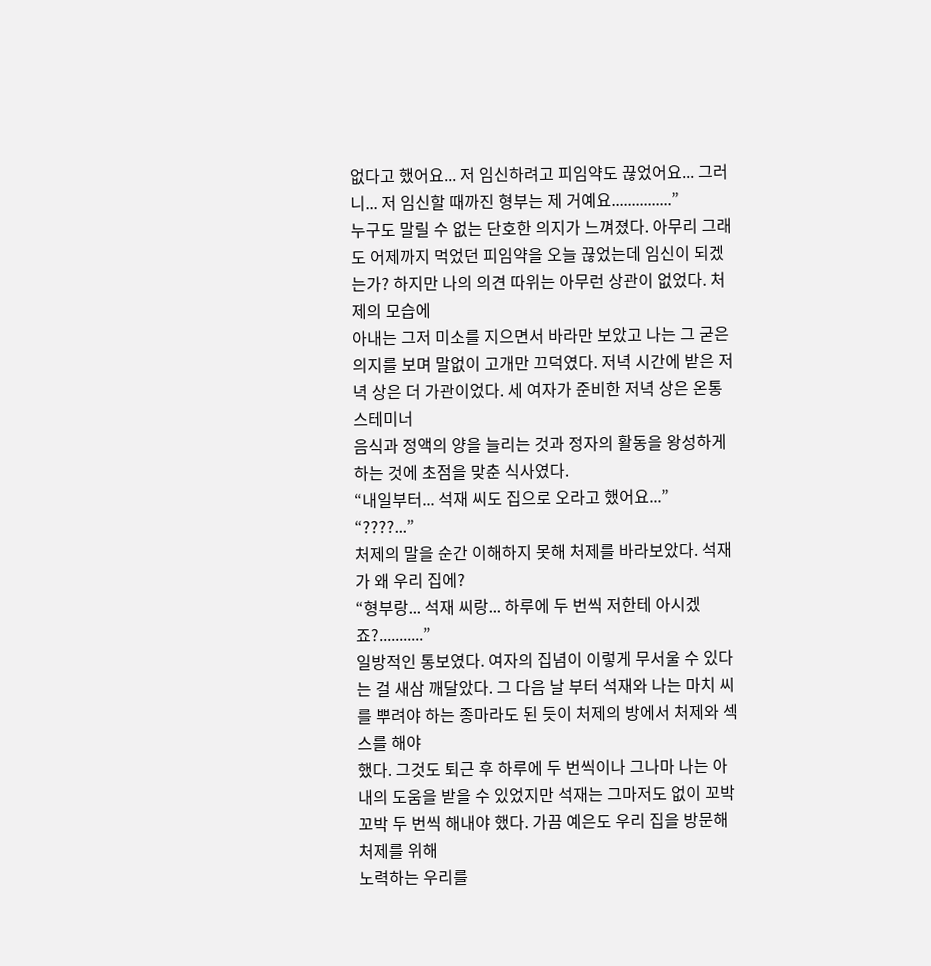없다고 했어요... 저 임신하려고 피임약도 끊었어요... 그러니... 저 임신할 때까진 형부는 제 거예요...............”
누구도 말릴 수 없는 단호한 의지가 느껴졌다. 아무리 그래도 어제까지 먹었던 피임약을 오늘 끊었는데 임신이 되겠는가? 하지만 나의 의견 따위는 아무런 상관이 없었다. 처제의 모습에
아내는 그저 미소를 지으면서 바라만 보았고 나는 그 굳은 의지를 보며 말없이 고개만 끄덕였다. 저녁 시간에 받은 저녁 상은 더 가관이었다. 세 여자가 준비한 저녁 상은 온통 스테미너
음식과 정액의 양을 늘리는 것과 정자의 활동을 왕성하게 하는 것에 초점을 맞춘 식사였다.
“내일부터... 석재 씨도 집으로 오라고 했어요...”
“????...”
처제의 말을 순간 이해하지 못해 처제를 바라보았다. 석재가 왜 우리 집에?
“형부랑... 석재 씨랑... 하루에 두 번씩 저한테 아시겠죠?...........”
일방적인 통보였다. 여자의 집념이 이렇게 무서울 수 있다는 걸 새삼 깨달았다. 그 다음 날 부터 석재와 나는 마치 씨를 뿌려야 하는 종마라도 된 듯이 처제의 방에서 처제와 섹스를 해야
했다. 그것도 퇴근 후 하루에 두 번씩이나 그나마 나는 아내의 도움을 받을 수 있었지만 석재는 그마저도 없이 꼬박꼬박 두 번씩 해내야 했다. 가끔 예은도 우리 집을 방문해 처제를 위해
노력하는 우리를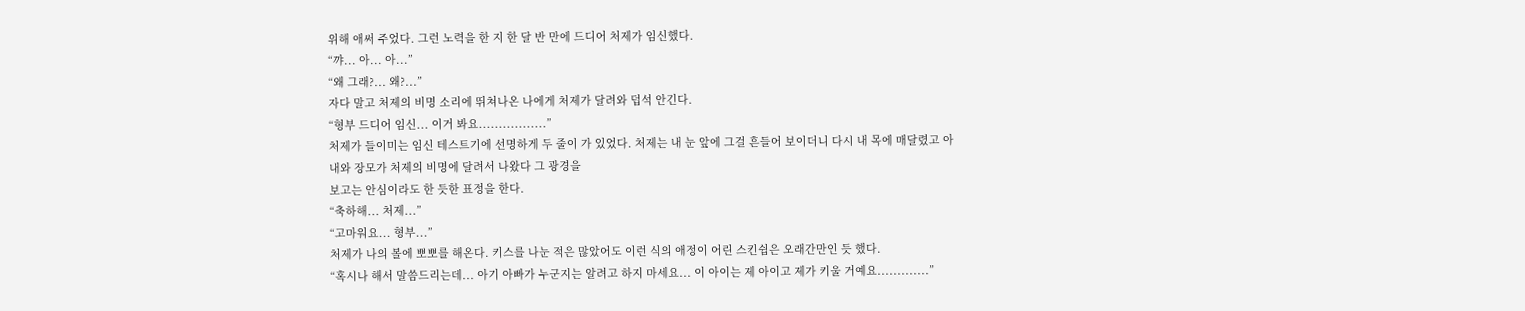위해 애써 주었다. 그런 노력을 한 지 한 달 반 만에 드디어 처제가 임신했다.
“꺄... 아... 아...”
“왜 그래?... 왜?...”
자다 말고 처제의 비명 소리에 뛰쳐나온 나에게 처제가 달려와 덥석 안긴다.
“형부 드디어 임신... 이거 봐요.................”
처제가 들이미는 임신 테스트기에 선명하게 두 줄이 가 있었다. 처제는 내 눈 앞에 그걸 흔들어 보이더니 다시 내 목에 매달렸고 아내와 장모가 처제의 비명에 달려서 나왔다 그 광경을
보고는 안심이라도 한 듯한 표정을 한다.
“축하해... 처제...”
“고마워요... 형부...”
처제가 나의 볼에 뽀뽀를 해온다. 키스를 나눈 적은 많았어도 이런 식의 애정이 어린 스킨쉽은 오래간만인 듯 했다.
“혹시나 해서 말씀드리는데... 아기 아빠가 누군지는 알려고 하지 마세요... 이 아이는 제 아이고 제가 키울 거예요.............”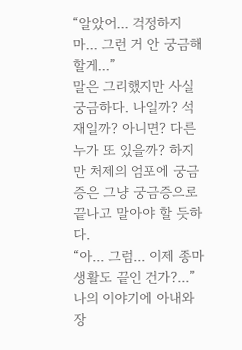“알았어... 걱정하지 마... 그런 거 안 궁금해할게...”
말은 그리했지만 사실 궁금하다. 나일까? 석재일까? 아니면? 다른 누가 또 있을까? 하지만 처제의 엄포에 궁금증은 그냥 궁금증으로 끝나고 말아야 할 듯하다.
“아... 그럼... 이제 종마 생활도 끝인 건가?...”
나의 이야기에 아내와 장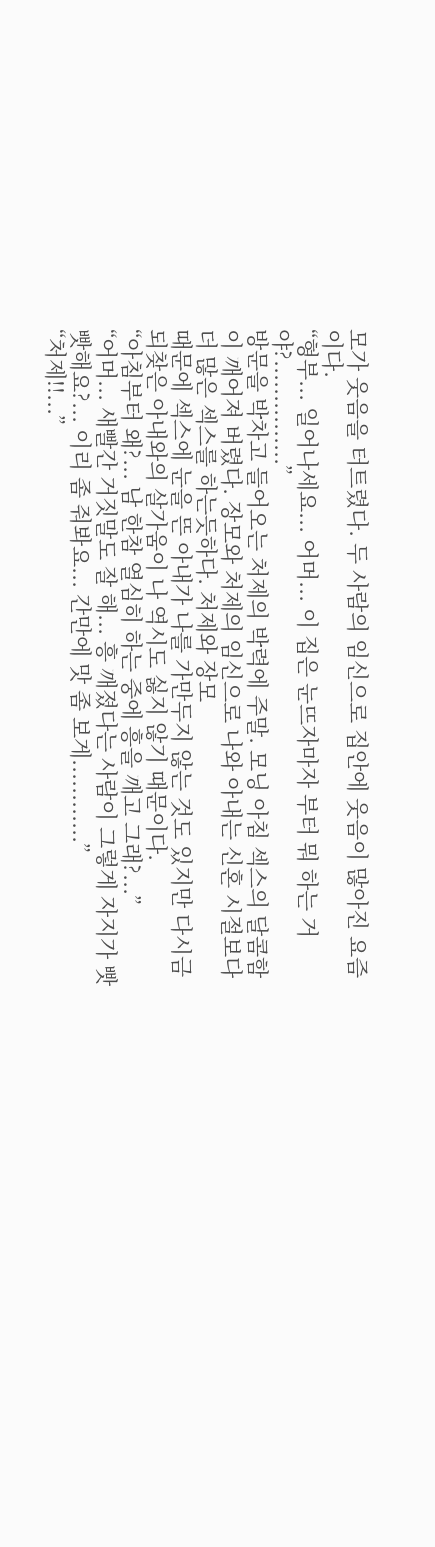모가 웃음을 터트렸다. 두 사람의 임신으로 집안에 웃음이 많아진 요즘이다.
“형부... 일어나세요... 어머... 이 집은 눈뜨자마자 부터 뭐 하는 거야?...............”
방문을 박차고 들어오는 처제의 박력에 주말. 모닝 아침 섹스의 달콤함이 깨어져 버렸다. 장모와 처제의 임신으로 나와 아내는 신혼 시절보다 더 많은 섹스를 하는듯하다. 처제와 장모
때문에 섹스에 눈을 뜬 아내가 나를 가만두지 않는 것도 있지만 다시금 되찾은 아내와의 살가움이 나 역시도 싫지 않기 때문이다.
“아침부터 왜?... 남 한참 열심히 하는 중에 흥을 깨고 그래?...”
“어머... 새빨간 거짓말도 잘 해... 흥 깨졌다는 사람이 그렇게 자지가 빳빳해요?... 이리 좀 줘봐요... 간만에 맛 좀 보게............”
“처제!!...”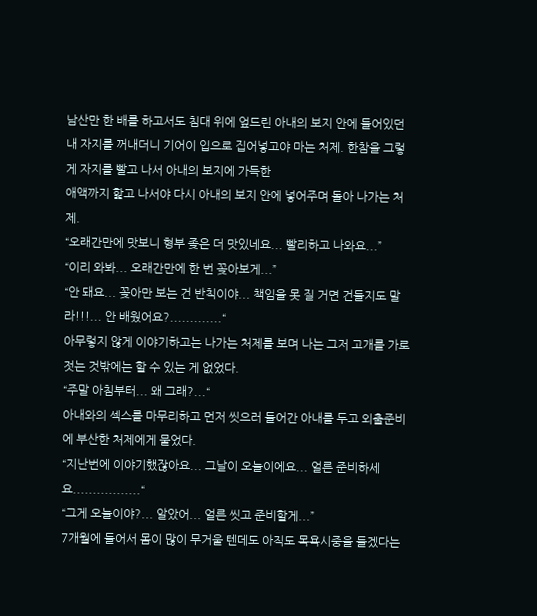남산만 한 배를 하고서도 침대 위에 엎드린 아내의 보지 안에 들어있던 내 자지를 꺼내더니 기어이 입으로 집어넣고야 마는 처제. 한참을 그렇게 자지를 빨고 나서 아내의 보지에 가득한
애액까지 핥고 나서야 다시 아내의 보지 안에 넣어주며 돌아 나가는 처제.
“오래간만에 맛보니 형부 좆은 더 맛있네요... 빨리하고 나와요...”
“이리 와봐... 오래간만에 한 번 꽂아보게...”
“안 돼요... 꽂아만 보는 건 반칙이야... 책임을 못 질 거면 건들지도 말라!!!... 안 배웠어요?.............“
아무렇지 않게 이야기하고는 나가는 처제를 보며 나는 그저 고개를 가로젓는 것밖에는 할 수 있는 게 없었다.
“주말 아침부터... 왜 그래?...“
아내와의 섹스를 마무리하고 먼저 씻으러 들어간 아내를 두고 외출준비에 부산한 처제에게 물었다.
“지난번에 이야기했잖아요... 그날이 오늘이에요... 얼른 준비하세요.................“
“그게 오늘이야?... 알았어... 얼른 씻고 준비할게...”
7개월에 들어서 몸이 많이 무거울 텐데도 아직도 목욕시중을 들겠다는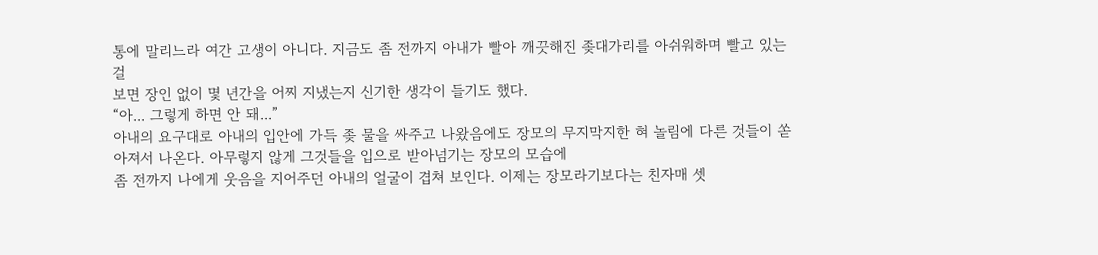통에 말리느라 여간 고생이 아니다. 지금도 좀 전까지 아내가 빨아 깨끗해진 좆대가리를 아쉬워하며 빨고 있는 걸
보면 장인 없이 몇 년간을 어찌 지냈는지 신기한 생각이 들기도 했다.
“아... 그렇게 하면 안 돼...”
아내의 요구대로 아내의 입안에 가득 좆 물을 싸주고 나왔음에도 장모의 무지막지한 혀 놀림에 다른 것들이 쏟아져서 나온다. 아무렇지 않게 그것들을 입으로 받아넘기는 장모의 모습에
좀 전까지 나에게 웃음을 지어주던 아내의 얼굴이 겹쳐 보인다. 이제는 장모라기보다는 친자매 셋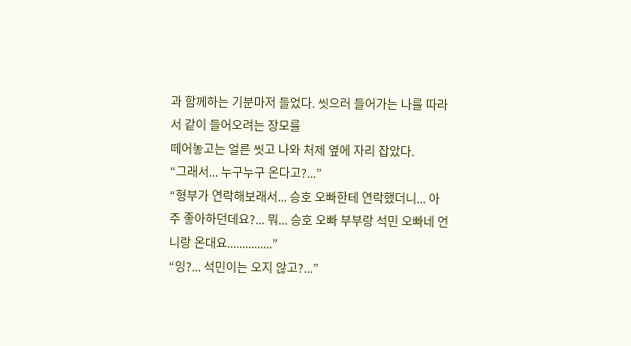과 함께하는 기분마저 들었다. 씻으러 들어가는 나를 따라서 같이 들어오려는 장모를
떼어놓고는 얼른 씻고 나와 처제 옆에 자리 잡았다.
“그래서... 누구누구 온다고?...”
“형부가 연락해보래서... 승호 오빠한테 연락했더니... 아주 좋아하던데요?... 뭐... 승호 오빠 부부랑 석민 오빠네 언니랑 온대요...............”
“잉?... 석민이는 오지 않고?...”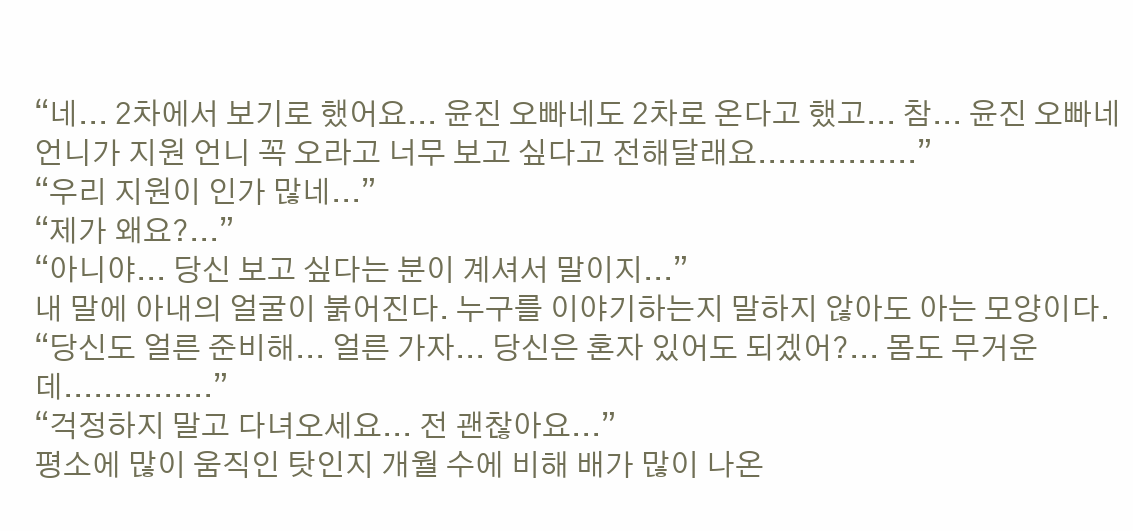“네... 2차에서 보기로 했어요... 윤진 오빠네도 2차로 온다고 했고... 참... 윤진 오빠네 언니가 지원 언니 꼭 오라고 너무 보고 싶다고 전해달래요................”
“우리 지원이 인가 많네...”
“제가 왜요?...”
“아니야... 당신 보고 싶다는 분이 계셔서 말이지...”
내 말에 아내의 얼굴이 붉어진다. 누구를 이야기하는지 말하지 않아도 아는 모양이다.
“당신도 얼른 준비해... 얼른 가자... 당신은 혼자 있어도 되겠어?... 몸도 무거운데...............”
“걱정하지 말고 다녀오세요... 전 괜찮아요...”
평소에 많이 움직인 탓인지 개월 수에 비해 배가 많이 나온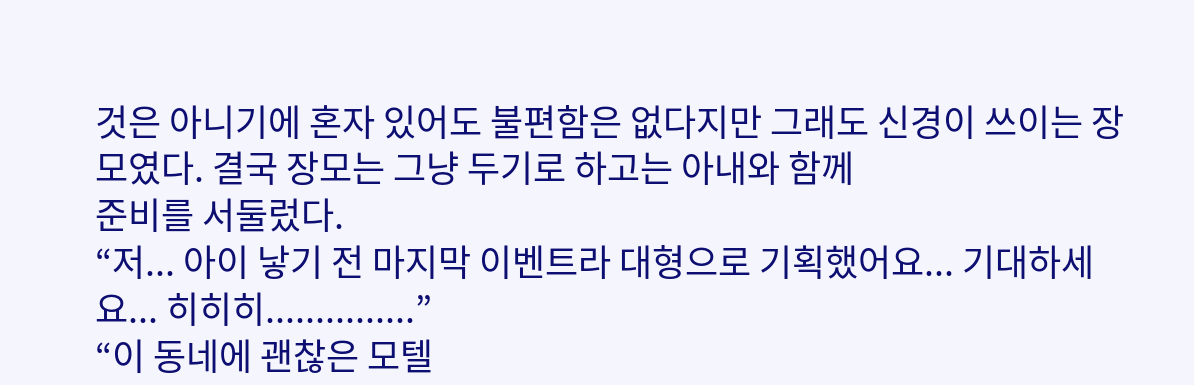것은 아니기에 혼자 있어도 불편함은 없다지만 그래도 신경이 쓰이는 장모였다. 결국 장모는 그냥 두기로 하고는 아내와 함께
준비를 서둘렀다.
“저... 아이 낳기 전 마지막 이벤트라 대형으로 기획했어요... 기대하세요... 히히히...............”
“이 동네에 괜찮은 모텔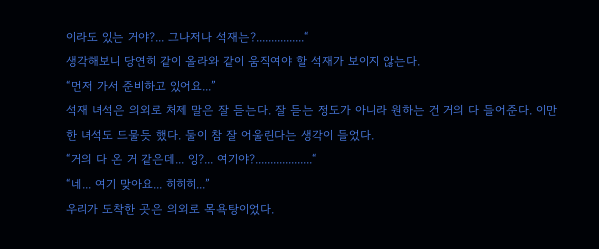이라도 있는 거야?... 그나저나 석재는?................“
생각해보니 당연히 같이 올라와 같이 움직여야 할 석재가 보이지 않는다.
“먼저 가서 준비하고 있어요...”
석재 녀석은 의외로 처제 말은 잘 듣는다. 잘 듣는 정도가 아니라 원하는 건 거의 다 들어준다. 이만한 녀석도 드물듯 했다. 둘이 참 잘 어울린다는 생각이 들었다.
“거의 다 온 거 같은데... 잉?... 여기야?...................“
“네... 여기 맞아요... 히히히...”
우리가 도착한 곳은 의외로 목욕탕이었다.